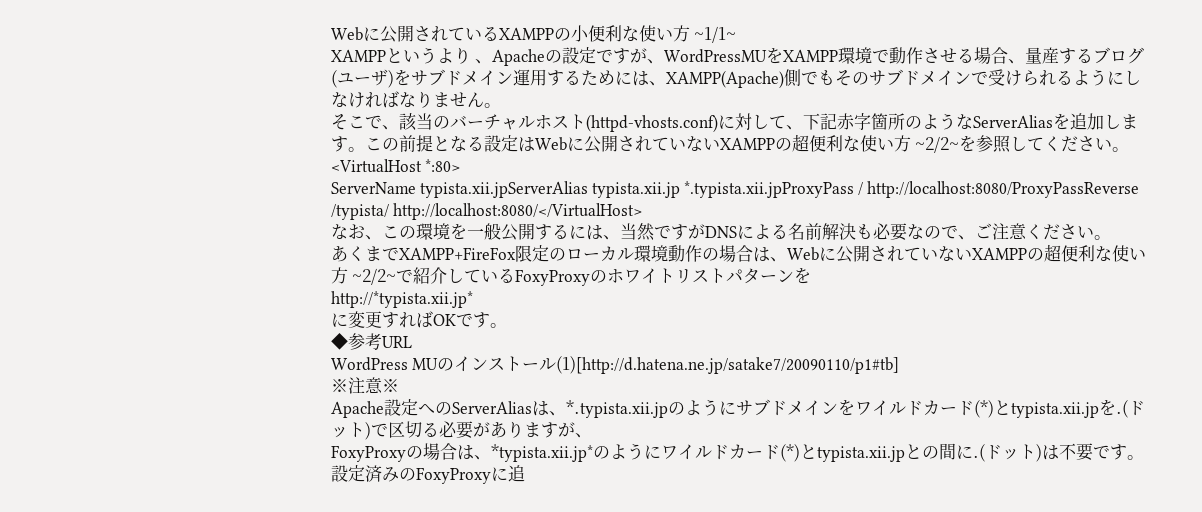Webに公開されているXAMPPの小便利な使い方 ~1/1~
XAMPPというより 、Apacheの設定ですが、WordPressMUをXAMPP環境で動作させる場合、量産するブログ(ユーザ)をサブドメイン運用するためには、XAMPP(Apache)側でもそのサブドメインで受けられるようにしなければなりません。
そこで、該当のバーチャルホスト(httpd-vhosts.conf)に対して、下記赤字箇所のようなServerAliasを追加します。この前提となる設定はWebに公開されていないXAMPPの超便利な使い方 ~2/2~を参照してください。
<VirtualHost *:80>
ServerName typista.xii.jpServerAlias typista.xii.jp *.typista.xii.jpProxyPass / http://localhost:8080/ProxyPassReverse /typista/ http://localhost:8080/</VirtualHost>
なお、この環境を一般公開するには、当然ですがDNSによる名前解決も必要なので、ご注意ください。
あくまでXAMPP+FireFox限定のローカル環境動作の場合は、Webに公開されていないXAMPPの超便利な使い方 ~2/2~で紹介しているFoxyProxyのホワイトリストパターンを
http://*typista.xii.jp*
に変更すればOKです。
◆参考URL
WordPress MUのインストール(1)[http://d.hatena.ne.jp/satake7/20090110/p1#tb]
※注意※
Apache設定へのServerAliasは、*.typista.xii.jpのようにサブドメインをワイルドカード(*)とtypista.xii.jpを.(ドット)で区切る必要がありますが、
FoxyProxyの場合は、*typista.xii.jp*のようにワイルドカード(*)とtypista.xii.jpとの間に.(ドット)は不要です。
設定済みのFoxyProxyに追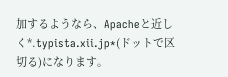加するようなら、Apacheと近しく*.typista.xii.jp*(ドットで区切る)になります。